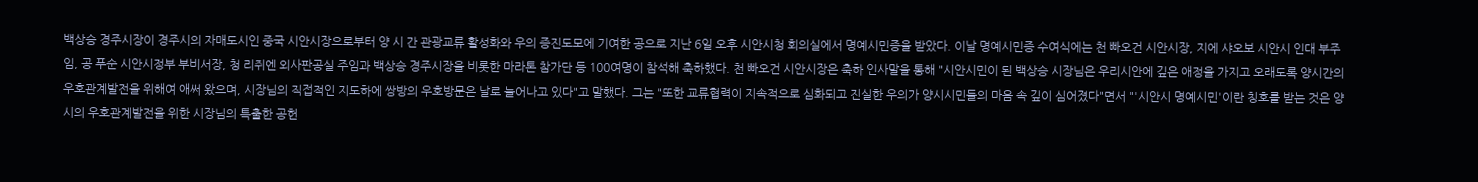백상승 경주시장이 경주시의 자매도시인 중국 시안시장으로부터 양 시 간 관광교류 활성화와 우의 증진도모에 기여한 공으로 지난 6일 오후 시안시청 회의실에서 명예시민증을 받았다. 이날 명예시민증 수여식에는 천 빠오건 시안시장, 지에 샤오보 시안시 인대 부주임, 공 푸순 시안시정부 부비서장, 청 리쥐엔 외사판공실 주임과 백상승 경주시장을 비롯한 마라톤 참가단 등 100여명이 참석해 축하했다. 천 빠오건 시안시장은 축하 인사말을 통해 "시안시민이 된 백상승 시장님은 우리시안에 깊은 애정을 가지고 오래도록 양시간의 우호관계발전을 위해여 애써 왔으며, 시장님의 직접적인 지도하에 쌍방의 우호방문은 날로 늘어나고 있다"고 말했다. 그는 "또한 교류협력이 지속적으로 심화되고 진실한 우의가 양시시민들의 마음 속 깊이 심어졌다"면서 "'시안시 명예시민'이란 칭호를 받는 것은 양시의 우호관계발전을 위한 시장님의 특출한 공헌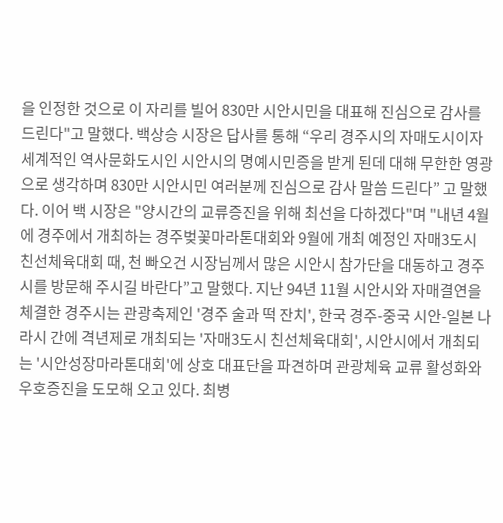을 인정한 것으로 이 자리를 빌어 830만 시안시민을 대표해 진심으로 감사를 드린다"고 말했다. 백상승 시장은 답사를 통해 “우리 경주시의 자매도시이자 세계적인 역사문화도시인 시안시의 명예시민증을 받게 된데 대해 무한한 영광으로 생각하며 830만 시안시민 여러분께 진심으로 감사 말씀 드린다” 고 말했다. 이어 백 시장은 "양시간의 교류증진을 위해 최선을 다하겠다"며 "내년 4월에 경주에서 개최하는 경주벚꽃마라톤대회와 9월에 개최 예정인 자매3도시 친선체육대회 때, 천 빠오건 시장님께서 많은 시안시 참가단을 대동하고 경주시를 방문해 주시길 바란다”고 말했다. 지난 94년 11월 시안시와 자매결연을 체결한 경주시는 관광축제인 '경주 술과 떡 잔치', 한국 경주-중국 시안-일본 나라시 간에 격년제로 개최되는 '자매3도시 친선체육대회', 시안시에서 개최되는 '시안성장마라톤대회'에 상호 대표단을 파견하며 관광체육 교류 활성화와 우호증진을 도모해 오고 있다. 최병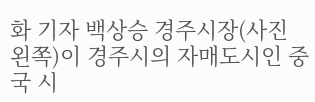화 기자 백상승 경주시장(사진 왼쪽)이 경주시의 자매도시인 중국 시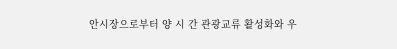안시장으로부터 양 시 간 관광교류 활성화와 우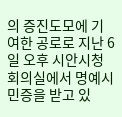의 증진도모에 기여한 공로로 지난 6일 오후 시안시청 회의실에서 명예시민증을 받고 있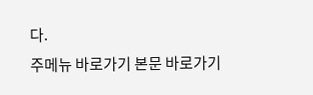다.
주메뉴 바로가기 본문 바로가기